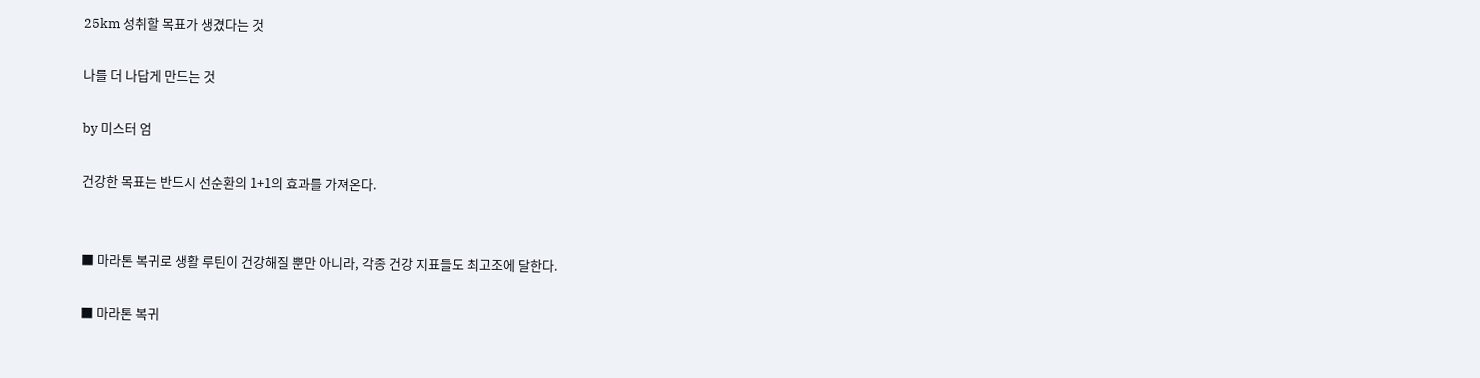25km 성취할 목표가 생겼다는 것

나를 더 나답게 만드는 것

by 미스터 엄

건강한 목표는 반드시 선순환의 1+1의 효과를 가져온다.


■ 마라톤 복귀로 생활 루틴이 건강해질 뿐만 아니라, 각종 건강 지표들도 최고조에 달한다.

■ 마라톤 복귀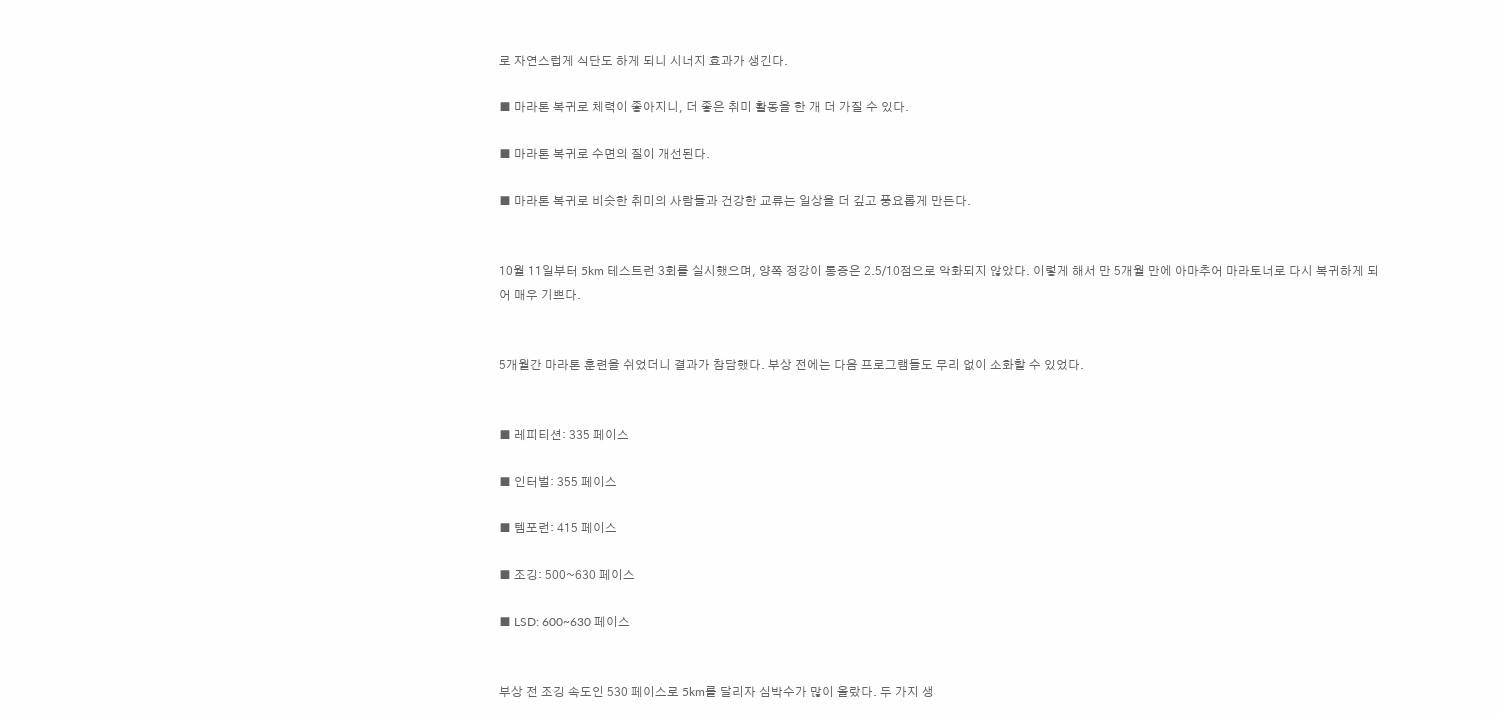로 자연스럽게 식단도 하게 되니 시너지 효과가 생긴다.

■ 마라톤 복귀로 체력이 좋아지니, 더 좋은 취미 활동을 한 개 더 가질 수 있다.

■ 마라톤 복귀로 수면의 질이 개선된다.

■ 마라톤 복귀로 비슷한 취미의 사람들과 건강한 교류는 일상을 더 깊고 풍요롭게 만든다.


10월 11일부터 5km 테스트런 3회를 실시했으며, 양쪽 정강이 통증은 2.5/10점으로 악화되지 않았다. 이렇게 해서 만 5개월 만에 아마추어 마라토너로 다시 복귀하게 되어 매우 기쁘다.


5개월간 마라톤 훈련을 쉬었더니 결과가 참담했다. 부상 전에는 다음 프로그램들도 무리 없이 소화할 수 있었다.


■ 레피티션: 335 페이스

■ 인터벌: 355 페이스

■ 템포런: 415 페이스

■ 조깅: 500~630 페이스

■ LSD: 600~630 페이스


부상 전 조깅 속도인 530 페이스로 5km를 달리자 심박수가 많이 올랐다. 두 가지 생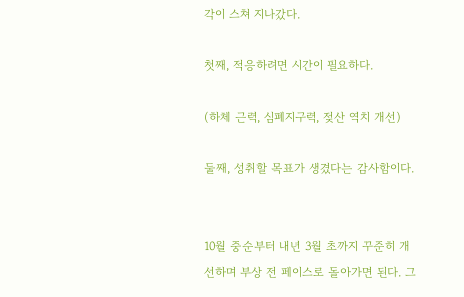각이 스쳐 지나갔다.

첫째, 적응하려면 시간이 필요하다.

(하체 근력, 심폐지구력, 젖산 역치 개선)

둘째, 성취할 목표가 생겼다는 감사함이다.


10월 중순부터 내년 3월 초까지 꾸준히 개선하며 부상 전 페이스로 돌아가면 된다. 그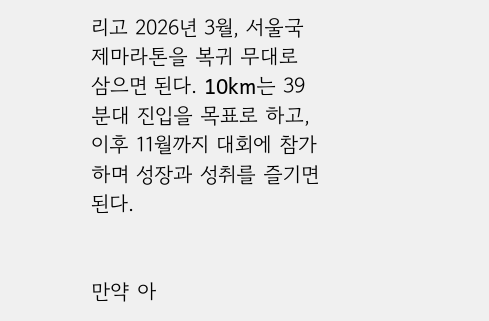리고 2026년 3월, 서울국제마라톤을 복귀 무대로 삼으면 된다. 10km는 39분대 진입을 목표로 하고, 이후 11월까지 대회에 참가하며 성장과 성취를 즐기면 된다.


만약 아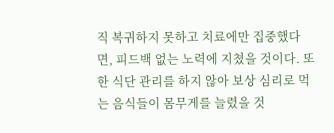직 복귀하지 못하고 치료에만 집중했다면, 피드백 없는 노력에 지쳤을 것이다. 또한 식단 관리를 하지 않아 보상 심리로 먹는 음식들이 몸무게를 늘렸을 것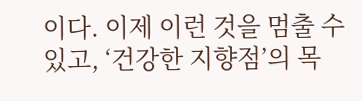이다. 이제 이런 것을 멈출 수 있고, ‘건강한 지향점’의 목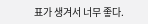표가 생겨서 너무 좋다.